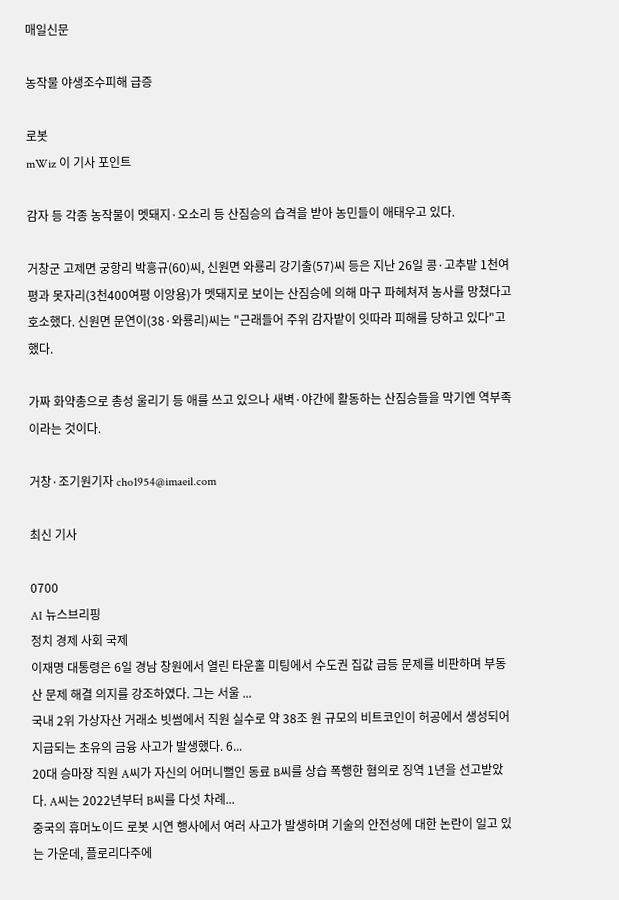매일신문

농작물 야생조수피해 급증

로봇
mWiz 이 기사 포인트

감자 등 각종 농작물이 멧돼지·오소리 등 산짐승의 습격을 받아 농민들이 애태우고 있다.

거창군 고제면 궁항리 박흥규(60)씨, 신원면 와룡리 강기출(57)씨 등은 지난 26일 콩·고추밭 1천여평과 못자리(3천400여평 이앙용)가 멧돼지로 보이는 산짐승에 의해 마구 파헤쳐져 농사를 망쳤다고 호소했다. 신원면 문연이(38·와룡리)씨는 "근래들어 주위 감자밭이 잇따라 피해를 당하고 있다"고 했다.

가짜 화약총으로 총성 울리기 등 애를 쓰고 있으나 새벽·야간에 활동하는 산짐승들을 막기엔 역부족이라는 것이다.

거창·조기원기자 cho1954@imaeil.com

최신 기사

0700
AI 뉴스브리핑
정치 경제 사회 국제
이재명 대통령은 6일 경남 창원에서 열린 타운홀 미팅에서 수도권 집값 급등 문제를 비판하며 부동산 문제 해결 의지를 강조하였다. 그는 서울 ...
국내 2위 가상자산 거래소 빗썸에서 직원 실수로 약 38조 원 규모의 비트코인이 허공에서 생성되어 지급되는 초유의 금융 사고가 발생했다. 6...
20대 승마장 직원 A씨가 자신의 어머니뻘인 동료 B씨를 상습 폭행한 혐의로 징역 1년을 선고받았다. A씨는 2022년부터 B씨를 다섯 차례...
중국의 휴머노이드 로봇 시연 행사에서 여러 사고가 발생하며 기술의 안전성에 대한 논란이 일고 있는 가운데, 플로리다주에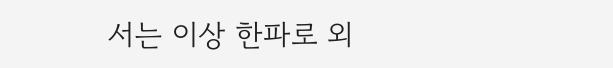서는 이상 한파로 외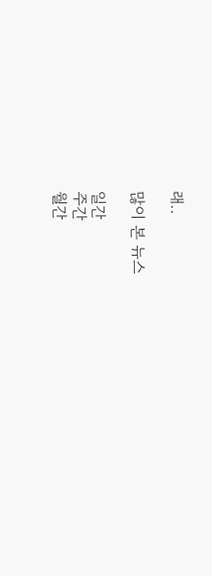래..

많이 본 뉴스

일간
주간
월간